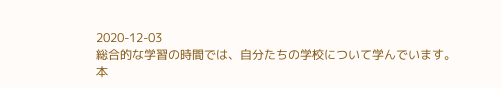2020-12-03
総合的な学習の時間では、自分たちの学校について学んでいます。
本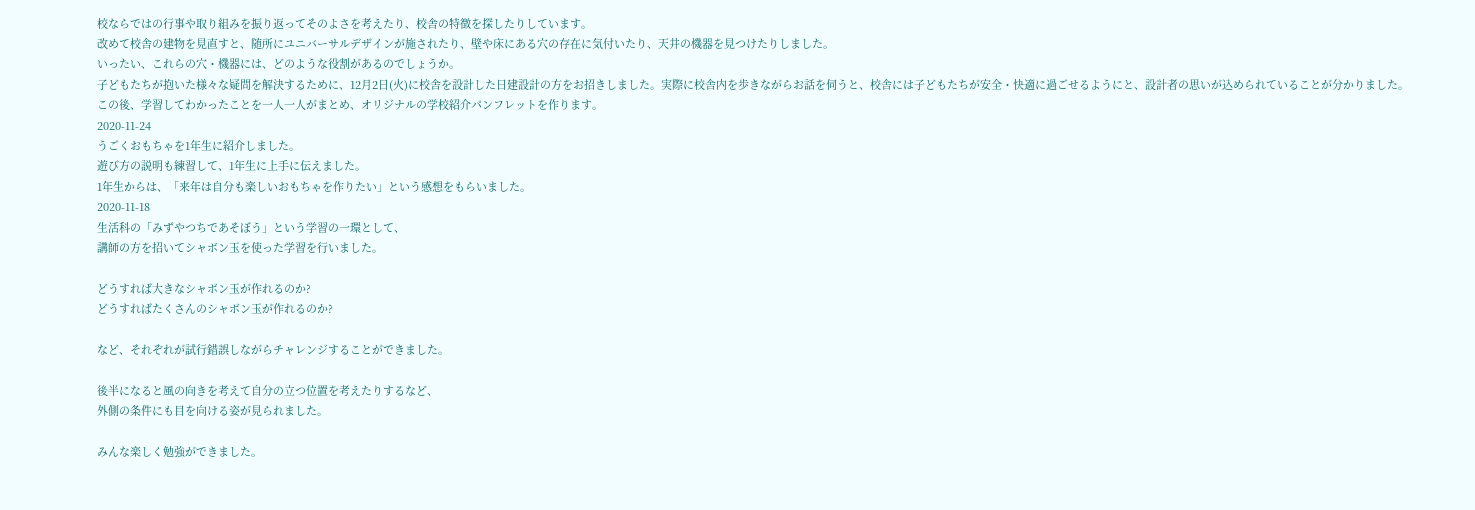校ならではの行事や取り組みを振り返ってそのよさを考えたり、校舎の特徴を探したりしています。
改めて校舎の建物を見直すと、随所にユニバーサルデザインが施されたり、壁や床にある穴の存在に気付いたり、天井の機器を見つけたりしました。
いったい、これらの穴・機器には、どのような役割があるのでしょうか。
子どもたちが抱いた様々な疑問を解決するために、12月2日(火)に校舎を設計した日建設計の方をお招きしました。実際に校舎内を歩きながらお話を伺うと、校舎には子どもたちが安全・快適に過ごせるようにと、設計者の思いが込められていることが分かりました。
この後、学習してわかったことを一人一人がまとめ、オリジナルの学校紹介パンフレットを作ります。
2020-11-24
うごくおもちゃを1年生に紹介しました。
遊び方の説明も練習して、1年生に上手に伝えました。
1年生からは、「来年は自分も楽しいおもちゃを作りたい」という感想をもらいました。
2020-11-18
生活科の「みずやつちであそぼう」という学習の一環として、
講師の方を招いてシャボン玉を使った学習を行いました。

どうすれば大きなシャボン玉が作れるのか?
どうすればたくさんのシャボン玉が作れるのか?

など、それぞれが試行錯誤しながらチャレンジすることができました。

後半になると風の向きを考えて自分の立つ位置を考えたりするなど、
外側の条件にも目を向ける姿が見られました。

みんな楽しく勉強ができました。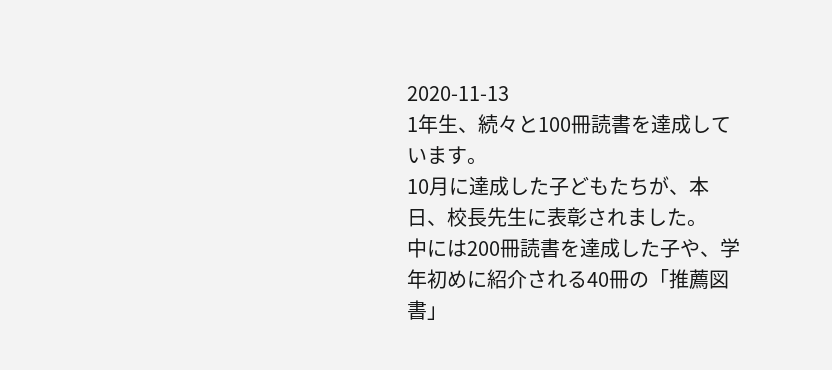2020-11-13
1年生、続々と100冊読書を達成しています。
10月に達成した子どもたちが、本日、校長先生に表彰されました。
中には200冊読書を達成した子や、学年初めに紹介される40冊の「推薦図書」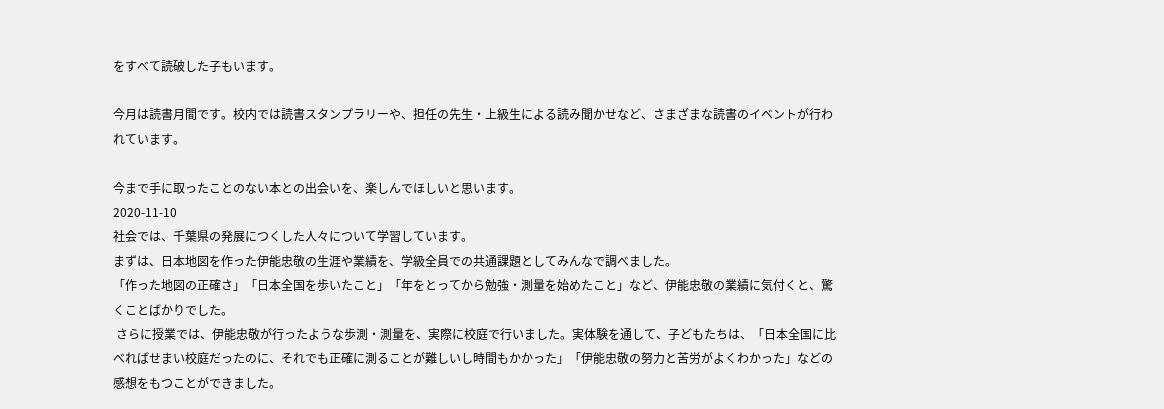をすべて読破した子もいます。

今月は読書月間です。校内では読書スタンプラリーや、担任の先生・上級生による読み聞かせなど、さまざまな読書のイベントが行われています。

今まで手に取ったことのない本との出会いを、楽しんでほしいと思います。
2020-11-10
社会では、千葉県の発展につくした人々について学習しています。
まずは、日本地図を作った伊能忠敬の生涯や業績を、学級全員での共通課題としてみんなで調べました。
「作った地図の正確さ」「日本全国を歩いたこと」「年をとってから勉強・測量を始めたこと」など、伊能忠敬の業績に気付くと、驚くことばかりでした。
 さらに授業では、伊能忠敬が行ったような歩測・測量を、実際に校庭で行いました。実体験を通して、子どもたちは、「日本全国に比べればせまい校庭だったのに、それでも正確に測ることが難しいし時間もかかった」「伊能忠敬の努力と苦労がよくわかった」などの感想をもつことができました。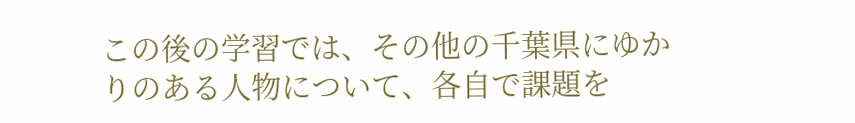この後の学習では、その他の千葉県にゆかりのある人物について、各自で課題を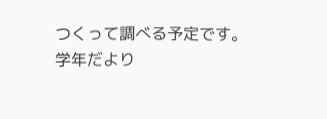つくって調べる予定です。
学年だより